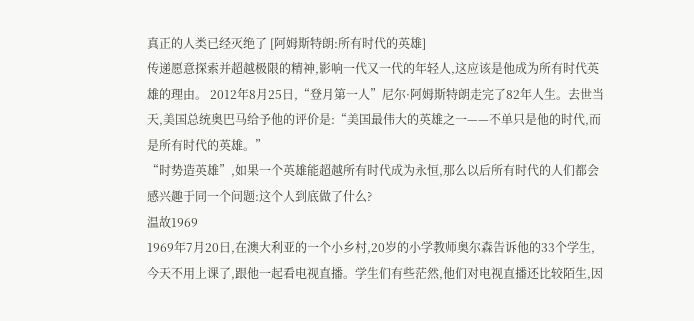真正的人类已经灭绝了 [阿姆斯特朗:所有时代的英雄]
传递愿意探索并超越极限的精神,影响一代又一代的年轻人,这应该是他成为所有时代英雄的理由。 2012年8月25日,“登月第一人”尼尔·阿姆斯特朗走完了82年人生。去世当天,美国总统奥巴马给予他的评价是:“美国最伟大的英雄之一——不单只是他的时代,而是所有时代的英雄。”
“时势造英雄”,如果一个英雄能超越所有时代成为永恒,那么以后所有时代的人们都会感兴趣于同一个问题:这个人到底做了什么?
温故1969
1969年7月20日,在澳大利亚的一个小乡村,20岁的小学教师奥尔森告诉他的33个学生,今天不用上课了,跟他一起看电视直播。学生们有些茫然,他们对电视直播还比较陌生,因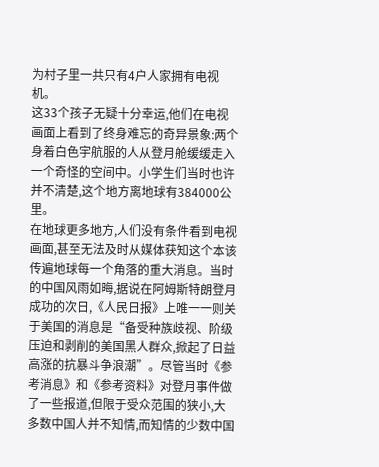为村子里一共只有4户人家拥有电视机。
这33个孩子无疑十分幸运,他们在电视画面上看到了终身难忘的奇异景象:两个身着白色宇航服的人从登月舱缓缓走入一个奇怪的空间中。小学生们当时也许并不清楚,这个地方离地球有384000公里。
在地球更多地方,人们没有条件看到电视画面,甚至无法及时从媒体获知这个本该传遍地球每一个角落的重大消息。当时的中国风雨如晦,据说在阿姆斯特朗登月成功的次日,《人民日报》上唯一一则关于美国的消息是“备受种族歧视、阶级压迫和剥削的美国黑人群众,掀起了日益高涨的抗暴斗争浪潮”。尽管当时《参考消息》和《参考资料》对登月事件做了一些报道,但限于受众范围的狭小,大多数中国人并不知情,而知情的少数中国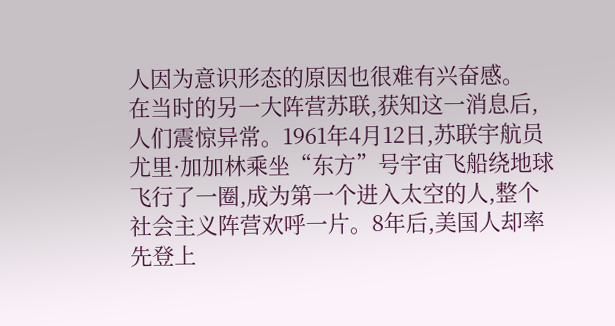人因为意识形态的原因也很难有兴奋感。
在当时的另一大阵营苏联,获知这一消息后,人们震惊异常。1961年4月12日,苏联宇航员尤里·加加林乘坐“东方”号宇宙飞船绕地球飞行了一圈,成为第一个进入太空的人,整个社会主义阵营欢呼一片。8年后,美国人却率先登上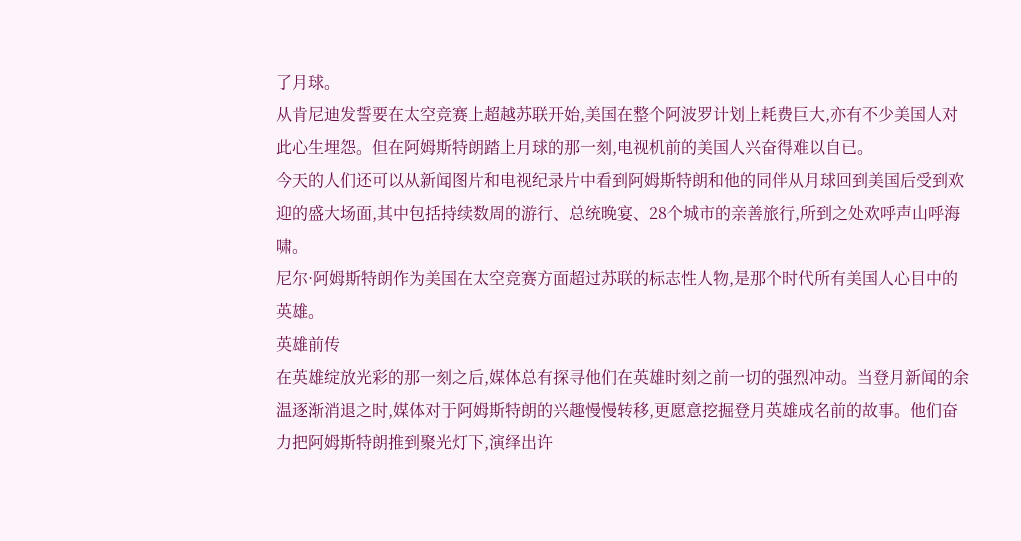了月球。
从肯尼迪发誓要在太空竞赛上超越苏联开始,美国在整个阿波罗计划上耗费巨大,亦有不少美国人对此心生埋怨。但在阿姆斯特朗踏上月球的那一刻,电视机前的美国人兴奋得难以自已。
今天的人们还可以从新闻图片和电视纪录片中看到阿姆斯特朗和他的同伴从月球回到美国后受到欢迎的盛大场面,其中包括持续数周的游行、总统晚宴、28个城市的亲善旅行,所到之处欢呼声山呼海啸。
尼尔·阿姆斯特朗作为美国在太空竞赛方面超过苏联的标志性人物,是那个时代所有美国人心目中的英雄。
英雄前传
在英雄绽放光彩的那一刻之后,媒体总有探寻他们在英雄时刻之前一切的强烈冲动。当登月新闻的余温逐渐消退之时,媒体对于阿姆斯特朗的兴趣慢慢转移,更愿意挖掘登月英雄成名前的故事。他们奋力把阿姆斯特朗推到聚光灯下,演绎出许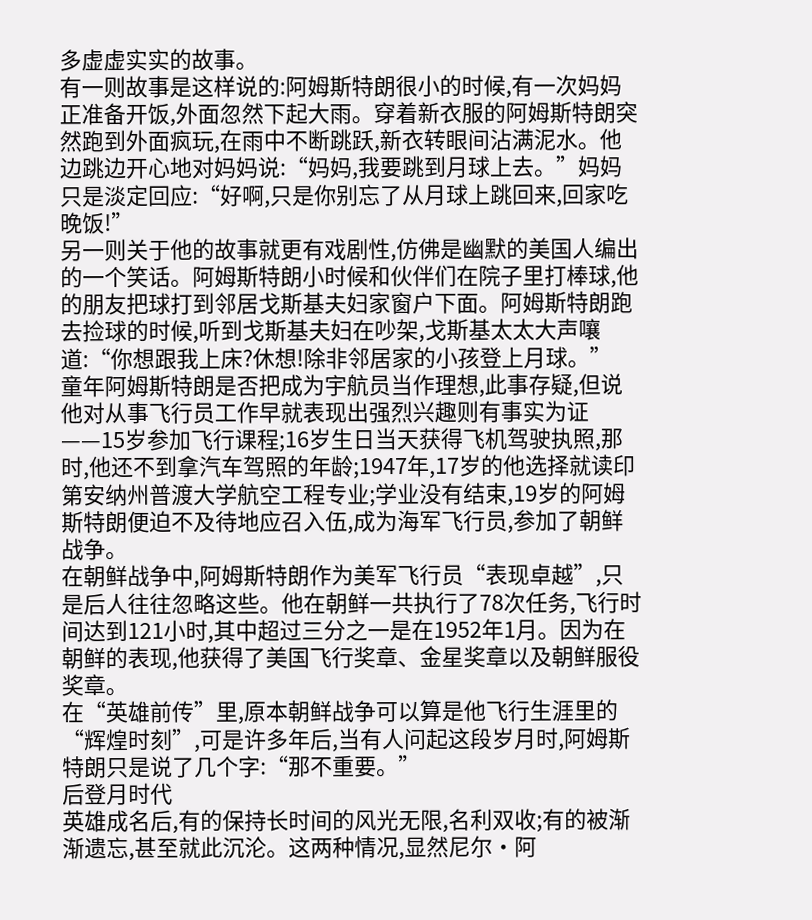多虚虚实实的故事。
有一则故事是这样说的:阿姆斯特朗很小的时候,有一次妈妈正准备开饭,外面忽然下起大雨。穿着新衣服的阿姆斯特朗突然跑到外面疯玩,在雨中不断跳跃,新衣转眼间沾满泥水。他边跳边开心地对妈妈说:“妈妈,我要跳到月球上去。”妈妈只是淡定回应:“好啊,只是你别忘了从月球上跳回来,回家吃晚饭!”
另一则关于他的故事就更有戏剧性,仿佛是幽默的美国人编出的一个笑话。阿姆斯特朗小时候和伙伴们在院子里打棒球,他的朋友把球打到邻居戈斯基夫妇家窗户下面。阿姆斯特朗跑去捡球的时候,听到戈斯基夫妇在吵架,戈斯基太太大声嚷道:“你想跟我上床?休想!除非邻居家的小孩登上月球。”
童年阿姆斯特朗是否把成为宇航员当作理想,此事存疑,但说他对从事飞行员工作早就表现出强烈兴趣则有事实为证——15岁参加飞行课程;16岁生日当天获得飞机驾驶执照,那时,他还不到拿汽车驾照的年龄;1947年,17岁的他选择就读印第安纳州普渡大学航空工程专业;学业没有结束,19岁的阿姆斯特朗便迫不及待地应召入伍,成为海军飞行员,参加了朝鲜战争。
在朝鲜战争中,阿姆斯特朗作为美军飞行员“表现卓越”,只是后人往往忽略这些。他在朝鲜一共执行了78次任务,飞行时间达到121小时,其中超过三分之一是在1952年1月。因为在朝鲜的表现,他获得了美国飞行奖章、金星奖章以及朝鲜服役奖章。
在“英雄前传”里,原本朝鲜战争可以算是他飞行生涯里的“辉煌时刻”,可是许多年后,当有人问起这段岁月时,阿姆斯特朗只是说了几个字:“那不重要。”
后登月时代
英雄成名后,有的保持长时间的风光无限,名利双收;有的被渐渐遗忘,甚至就此沉沦。这两种情况,显然尼尔·阿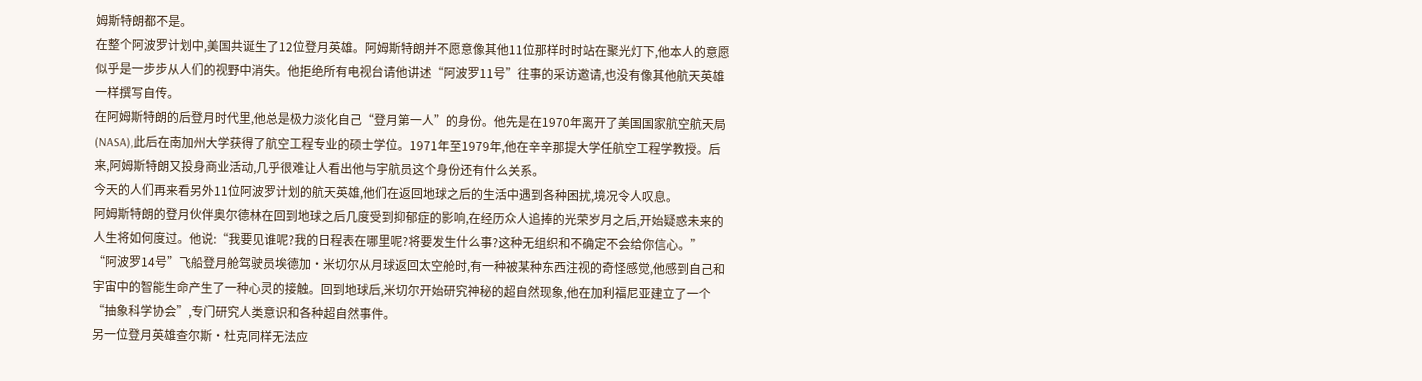姆斯特朗都不是。
在整个阿波罗计划中,美国共诞生了12位登月英雄。阿姆斯特朗并不愿意像其他11位那样时时站在聚光灯下,他本人的意愿似乎是一步步从人们的视野中消失。他拒绝所有电视台请他讲述“阿波罗11号”往事的采访邀请,也没有像其他航天英雄一样撰写自传。
在阿姆斯特朗的后登月时代里,他总是极力淡化自己“登月第一人”的身份。他先是在1970年离开了美国国家航空航天局(NASA),此后在南加州大学获得了航空工程专业的硕士学位。1971年至1979年,他在辛辛那提大学任航空工程学教授。后来,阿姆斯特朗又投身商业活动,几乎很难让人看出他与宇航员这个身份还有什么关系。
今天的人们再来看另外11位阿波罗计划的航天英雄,他们在返回地球之后的生活中遇到各种困扰,境况令人叹息。
阿姆斯特朗的登月伙伴奥尔德林在回到地球之后几度受到抑郁症的影响,在经历众人追捧的光荣岁月之后,开始疑惑未来的人生将如何度过。他说:“我要见谁呢?我的日程表在哪里呢?将要发生什么事?这种无组织和不确定不会给你信心。”
“阿波罗14号”飞船登月舱驾驶员埃德加·米切尔从月球返回太空舱时,有一种被某种东西注视的奇怪感觉,他感到自己和宇宙中的智能生命产生了一种心灵的接触。回到地球后,米切尔开始研究神秘的超自然现象,他在加利福尼亚建立了一个“抽象科学协会”,专门研究人类意识和各种超自然事件。
另一位登月英雄查尔斯·杜克同样无法应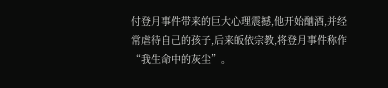付登月事件带来的巨大心理震撼,他开始酗酒,并经常虐待自己的孩子,后来皈依宗教,将登月事件称作“我生命中的灰尘”。